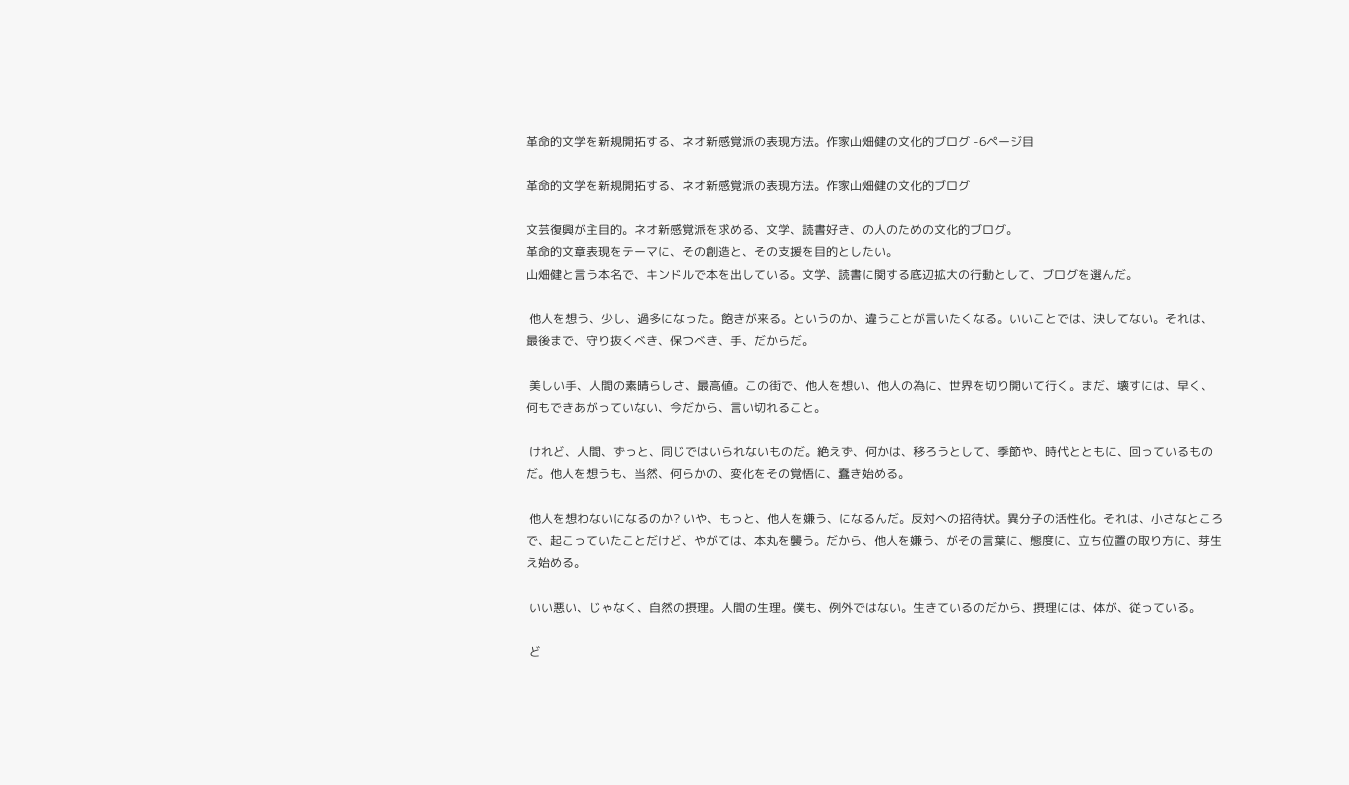革命的文学を新規開拓する、ネオ新感覚派の表現方法。作家山畑健の文化的ブログ -6ページ目

革命的文学を新規開拓する、ネオ新感覚派の表現方法。作家山畑健の文化的ブログ

文芸復興が主目的。ネオ新感覚派を求める、文学、読書好き、の人のための文化的ブログ。
革命的文章表現をテーマに、その創造と、その支援を目的としたい。
山畑健と言う本名で、キンドルで本を出している。文学、読書に関する底辺拡大の行動として、ブログを選んだ。

 他人を想う、少し、過多になった。飽きが来る。というのか、違うことが言いたくなる。いいことでは、決してない。それは、最後まで、守り抜くべき、保つべき、手、だからだ。

 美しい手、人間の素晴らしさ、最高値。この街で、他人を想い、他人の為に、世界を切り開いて行く。まだ、壊すには、早く、何もできあがっていない、今だから、言い切れること。

 けれど、人間、ずっと、同じではいられないものだ。絶えず、何かは、移ろうとして、季節や、時代とともに、回っているものだ。他人を想うも、当然、何らかの、変化をその覚悟に、蠢き始める。

 他人を想わないになるのか? いや、もっと、他人を嫌う、になるんだ。反対への招待状。異分子の活性化。それは、小さなところで、起こっていたことだけど、やがては、本丸を襲う。だから、他人を嫌う、がその言葉に、態度に、立ち位置の取り方に、芽生え始める。

 いい悪い、じゃなく、自然の摂理。人間の生理。僕も、例外ではない。生きているのだから、摂理には、体が、従っている。

 ど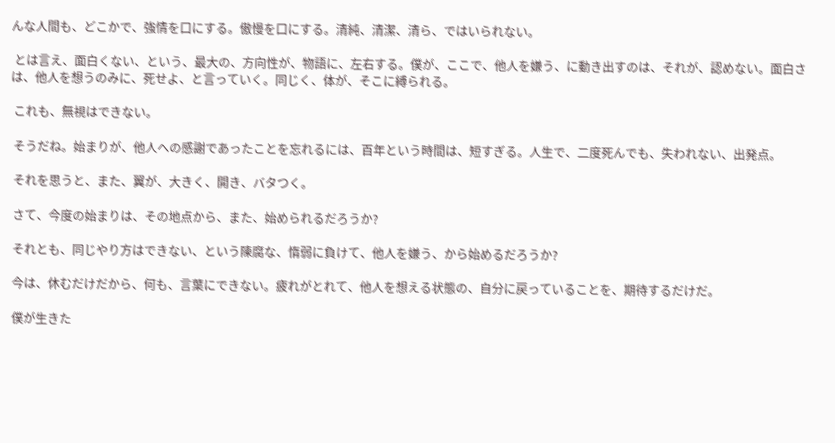んな人間も、どこかで、強情を口にする。傲慢を口にする。清純、清潔、清ら、ではいられない。

 とは言え、面白くない、という、最大の、方向性が、物語に、左右する。僕が、ここで、他人を嫌う、に動き出すのは、それが、認めない。面白さは、他人を想うのみに、死せよ、と言っていく。同じく、体が、そこに縛られる。

 これも、無視はできない。

 そうだね。始まりが、他人への感謝であったことを忘れるには、百年という時間は、短すぎる。人生で、二度死んでも、失われない、出発点。

 それを思うと、また、翼が、大きく、開き、バタつく。

 さて、今度の始まりは、その地点から、また、始められるだろうか?

 それとも、同じやり方はできない、という陳腐な、惰弱に負けて、他人を嫌う、から始めるだろうか?

 今は、休むだけだから、何も、言葉にできない。疲れがとれて、他人を想える状態の、自分に戻っていることを、期待するだけだ。

 僕が生きた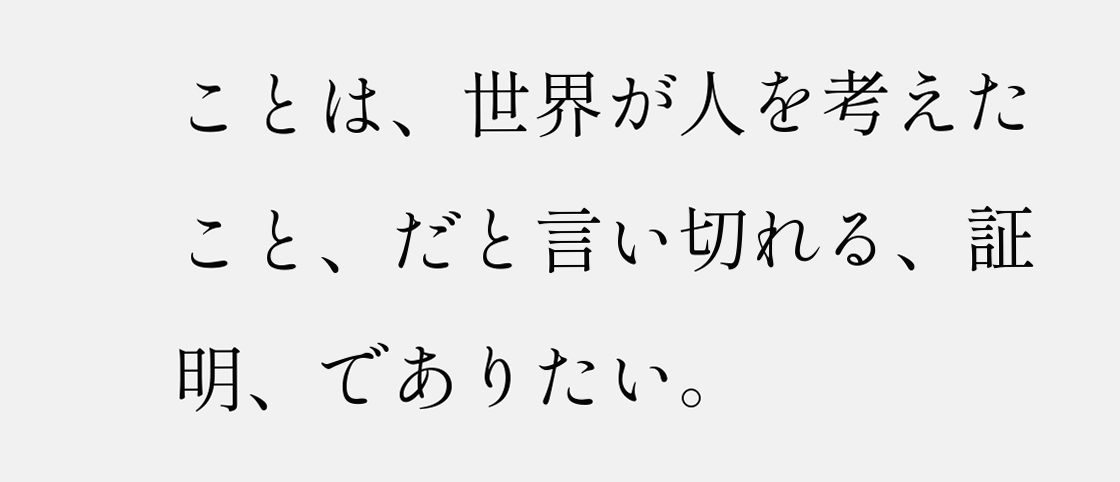ことは、世界が人を考えたこと、だと言い切れる、証明、でありたい。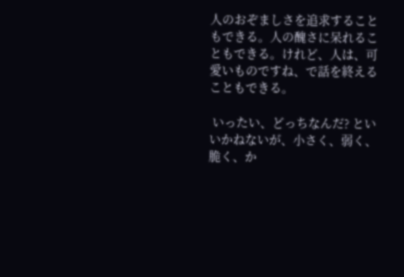人のおぞましさを追求することもできる。人の醜さに呆れることもできる。けれど、人は、可愛いものですね、で話を終えることもできる。

 いったい、どっちなんだ? といいかねないが、小さく、弱く、脆く、か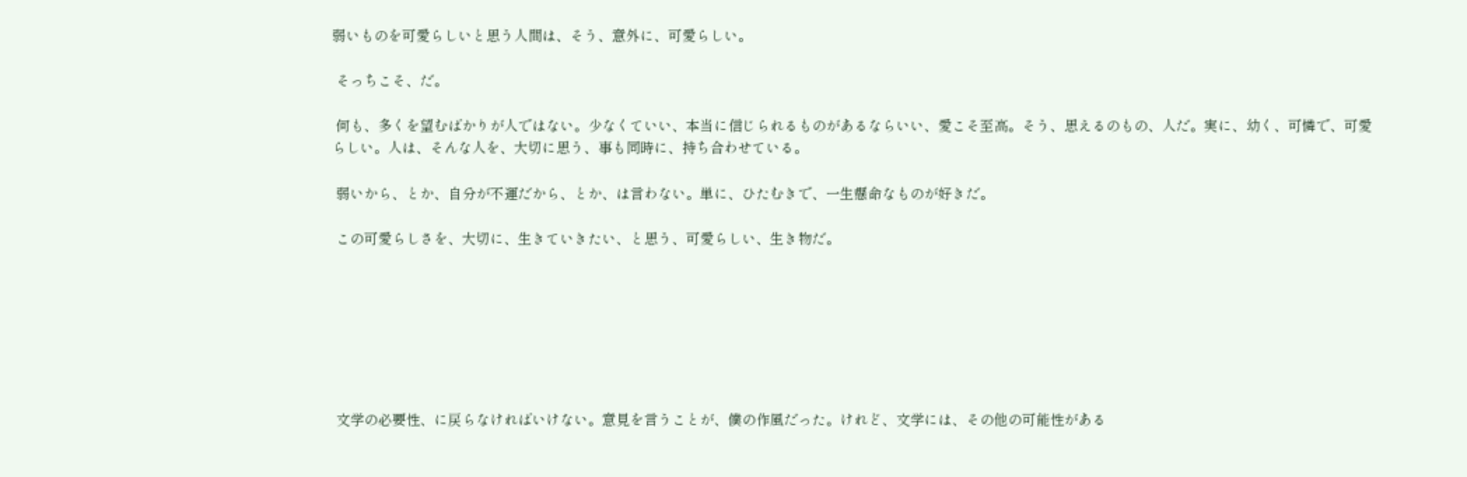弱いものを可愛らしいと思う人間は、そう、意外に、可愛らしい。

 そっちこそ、だ。

 何も、多くを望むばかりが人ではない。少なくていい、本当に信じられるものがあるならいい、愛こそ至高。そう、思えるのもの、人だ。実に、幼く、可憐で、可愛らしい。人は、そんな人を、大切に思う、事も同時に、持ち合わせている。

 弱いから、とか、自分が不運だから、とか、は言わない。単に、ひたむきで、一生懸命なものが好きだ。

 この可愛らしさを、大切に、生きていきたい、と思う、可愛らしい、生き物だ。







 文学の必要性、に戻らなければいけない。意見を言うことが、僕の作風だった。けれど、文学には、その他の可能性がある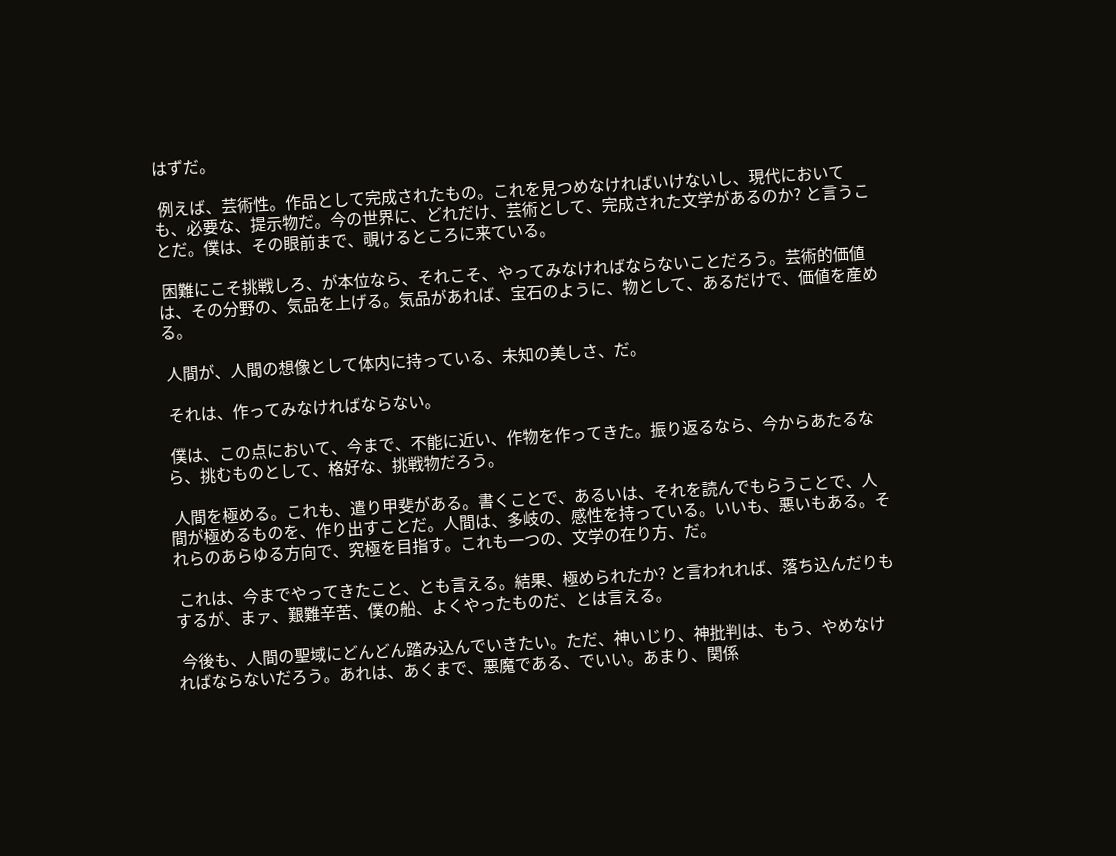はずだ。

 例えば、芸術性。作品として完成されたもの。これを見つめなければいけないし、現代においても、必要な、提示物だ。今の世界に、どれだけ、芸術として、完成された文学があるのか? と言うことだ。僕は、その眼前まで、覗けるところに来ている。

 困難にこそ挑戦しろ、が本位なら、それこそ、やってみなければならないことだろう。芸術的価値は、その分野の、気品を上げる。気品があれば、宝石のように、物として、あるだけで、価値を産める。

 人間が、人間の想像として体内に持っている、未知の美しさ、だ。

 それは、作ってみなければならない。

 僕は、この点において、今まで、不能に近い、作物を作ってきた。振り返るなら、今からあたるなら、挑むものとして、格好な、挑戦物だろう。

 人間を極める。これも、遣り甲斐がある。書くことで、あるいは、それを読んでもらうことで、人間が極めるものを、作り出すことだ。人間は、多岐の、感性を持っている。いいも、悪いもある。それらのあらゆる方向で、究極を目指す。これも一つの、文学の在り方、だ。

 これは、今までやってきたこと、とも言える。結果、極められたか? と言われれば、落ち込んだりもするが、まァ、艱難辛苦、僕の船、よくやったものだ、とは言える。

 今後も、人間の聖域にどんどん踏み込んでいきたい。ただ、神いじり、神批判は、もう、やめなければならないだろう。あれは、あくまで、悪魔である、でいい。あまり、関係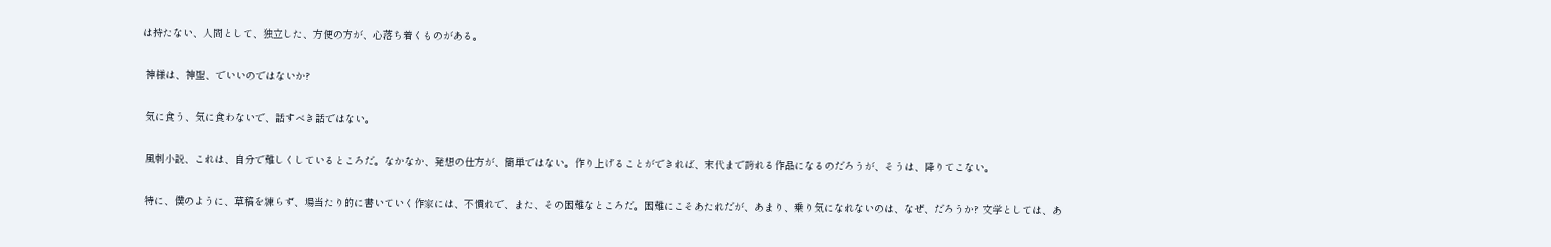は持たない、人間として、独立した、方便の方が、心落ち着くものがある。

 神様は、神聖、でいいのではないか?

 気に食う、気に食わないで、話すべき話ではない。

 風刺小説、これは、自分で難しくしているところだ。なかなか、発想の仕方が、簡単ではない。作り上げることができれば、末代まで誇れる作品になるのだろうが、そうは、降りてこない。

 特に、僕のように、草稿を練らず、場当たり的に書いていく作家には、不慣れで、また、その困難なところだ。困難にこそあたれだが、あまり、乗り気になれないのは、なぜ、だろうか? 文学としては、あ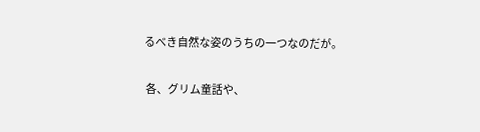るべき自然な姿のうちの一つなのだが。

 各、グリム童話や、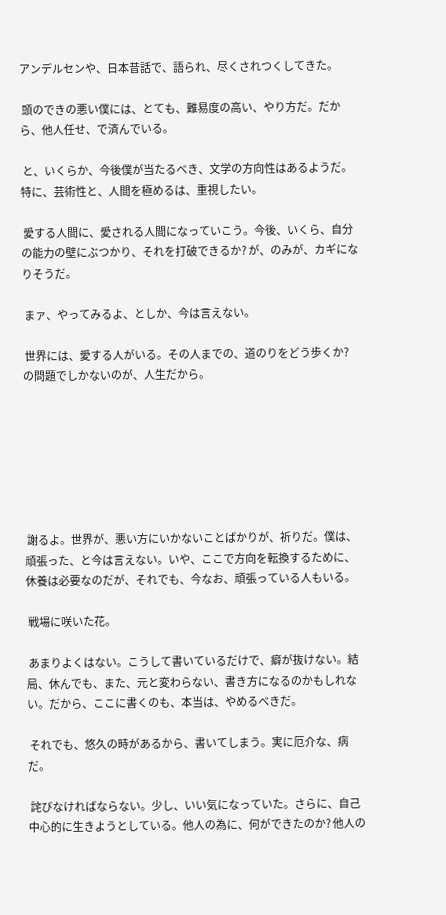アンデルセンや、日本昔話で、語られ、尽くされつくしてきた。

 頭のできの悪い僕には、とても、難易度の高い、やり方だ。だから、他人任せ、で済んでいる。

 と、いくらか、今後僕が当たるべき、文学の方向性はあるようだ。特に、芸術性と、人間を極めるは、重視したい。

 愛する人間に、愛される人間になっていこう。今後、いくら、自分の能力の壁にぶつかり、それを打破できるか? が、のみが、カギになりそうだ。

 まァ、やってみるよ、としか、今は言えない。

 世界には、愛する人がいる。その人までの、道のりをどう歩くか? の問題でしかないのが、人生だから。







 謝るよ。世界が、悪い方にいかないことばかりが、祈りだ。僕は、頑張った、と今は言えない。いや、ここで方向を転換するために、休養は必要なのだが、それでも、今なお、頑張っている人もいる。

 戦場に咲いた花。

 あまりよくはない。こうして書いているだけで、癖が抜けない。結局、休んでも、また、元と変わらない、書き方になるのかもしれない。だから、ここに書くのも、本当は、やめるべきだ。

 それでも、悠久の時があるから、書いてしまう。実に厄介な、病だ。

 詫びなければならない。少し、いい気になっていた。さらに、自己中心的に生きようとしている。他人の為に、何ができたのか? 他人の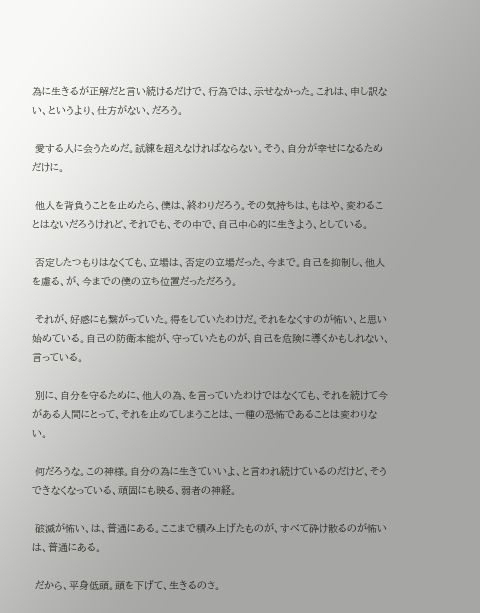為に生きるが正解だと言い続けるだけで、行為では、示せなかった。これは、申し訳ない、というより、仕方がない、だろう。

 愛する人に会うためだ。試練を超えなければならない。そう、自分が幸せになるためだけに。

 他人を背負うことを止めたら、僕は、終わりだろう。その気持ちは、もはや、変わることはないだろうけれど、それでも、その中で、自己中心的に生きよう、としている。

 否定したつもりはなくても、立場は、否定の立場だった、今まで。自己を抑制し、他人を慮る、が、今までの僕の立ち位置だっただろう。

 それが、好感にも繋がっていた。得をしていたわけだ。それをなくすのが怖い、と思い始めている。自己の防衛本能が、守っていたものが、自己を危険に導くかもしれない、言っている。

 別に、自分を守るために、他人の為、を言っていたわけではなくても、それを続けて今がある人間にとって、それを止めてしまうことは、一種の恐怖であることは変わりない。

 何だろうな。この神様。自分の為に生きていいよ、と言われ続けているのだけど、そうできなくなっている、頑固にも映る、弱者の神経。

 破滅が怖い、は、普通にある。ここまで積み上げたものが、すべて砕け散るのが怖いは、普通にある。

 だから、平身低頭。頭を下げて、生きるのさ。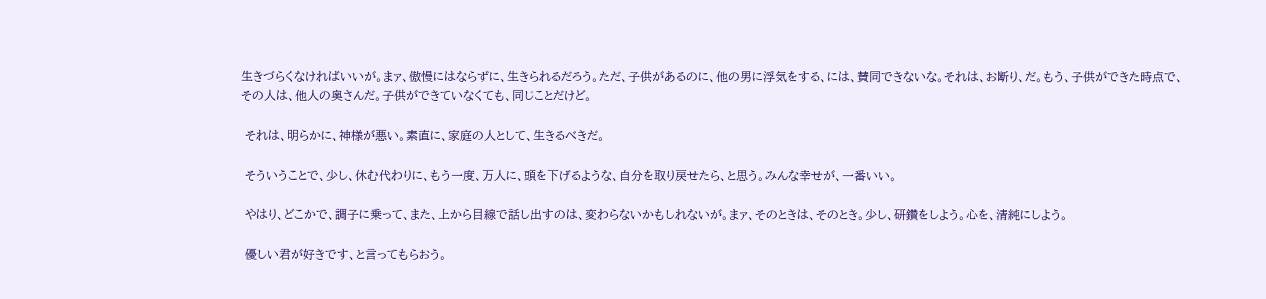生きづらくなければいいが。まァ、傲慢にはならずに、生きられるだろう。ただ、子供があるのに、他の男に浮気をする、には、賛同できないな。それは、お断り、だ。もう、子供ができた時点で、その人は、他人の奥さんだ。子供ができていなくても、同じことだけど。

 それは、明らかに、神様が悪い。素直に、家庭の人として、生きるべきだ。

 そういうことで、少し、休む代わりに、もう一度、万人に、頭を下げるような、自分を取り戻せたら、と思う。みんな幸せが、一番いい。

 やはり、どこかで、調子に乗って、また、上から目線で話し出すのは、変わらないかもしれないが。まァ、そのときは、そのとき。少し、研鑽をしよう。心を、清純にしよう。

 優しい君が好きです、と言ってもらおう。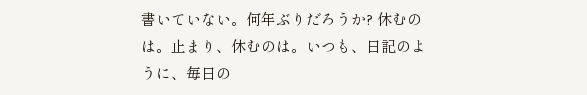書いていない。何年ぶりだろうか? 休むのは。止まり、休むのは。いつも、日記のように、毎日の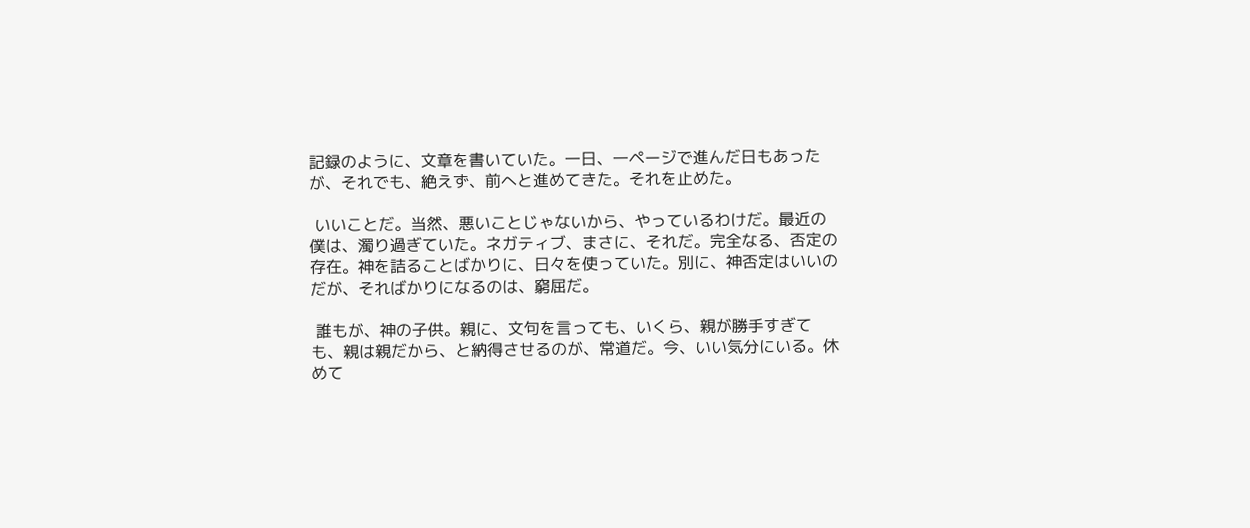記録のように、文章を書いていた。一日、一ページで進んだ日もあったが、それでも、絶えず、前へと進めてきた。それを止めた。

 いいことだ。当然、悪いことじゃないから、やっているわけだ。最近の僕は、濁り過ぎていた。ネガティブ、まさに、それだ。完全なる、否定の存在。神を詰ることばかりに、日々を使っていた。別に、神否定はいいのだが、そればかりになるのは、窮屈だ。

 誰もが、神の子供。親に、文句を言っても、いくら、親が勝手すぎても、親は親だから、と納得させるのが、常道だ。今、いい気分にいる。休めて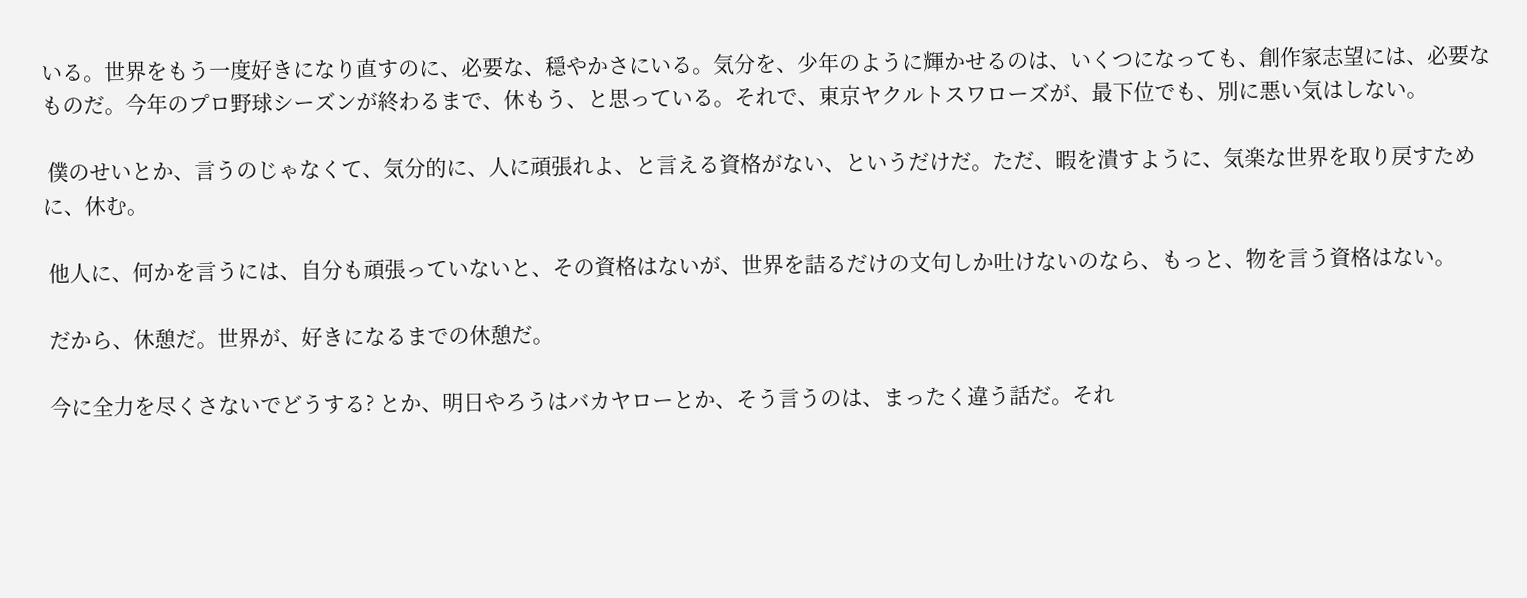いる。世界をもう一度好きになり直すのに、必要な、穏やかさにいる。気分を、少年のように輝かせるのは、いくつになっても、創作家志望には、必要なものだ。今年のプロ野球シーズンが終わるまで、休もう、と思っている。それで、東京ヤクルトスワローズが、最下位でも、別に悪い気はしない。

 僕のせいとか、言うのじゃなくて、気分的に、人に頑張れよ、と言える資格がない、というだけだ。ただ、暇を潰すように、気楽な世界を取り戻すために、休む。

 他人に、何かを言うには、自分も頑張っていないと、その資格はないが、世界を詰るだけの文句しか吐けないのなら、もっと、物を言う資格はない。

 だから、休憩だ。世界が、好きになるまでの休憩だ。

 今に全力を尽くさないでどうする? とか、明日やろうはバカヤローとか、そう言うのは、まったく違う話だ。それ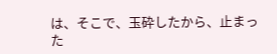は、そこで、玉砕したから、止まった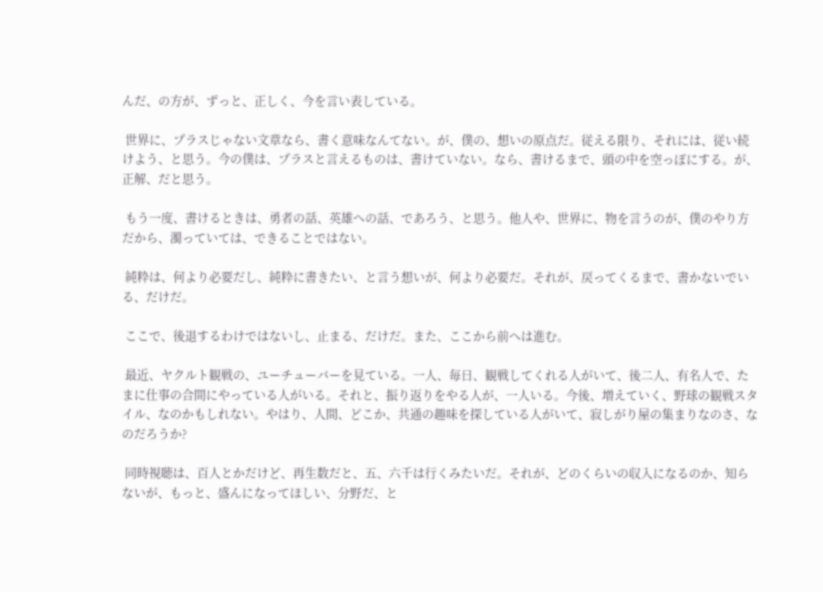んだ、の方が、ずっと、正しく、今を言い表している。

 世界に、プラスじゃない文章なら、書く意味なんてない。が、僕の、想いの原点だ。従える限り、それには、従い続けよう、と思う。今の僕は、プラスと言えるものは、書けていない。なら、書けるまで、頭の中を空っぽにする。が、正解、だと思う。

 もう一度、書けるときは、勇者の話、英雄への話、であろう、と思う。他人や、世界に、物を言うのが、僕のやり方だから、濁っていては、できることではない。

 純粋は、何より必要だし、純粋に書きたい、と言う想いが、何より必要だ。それが、戻ってくるまで、書かないでいる、だけだ。

 ここで、後退するわけではないし、止まる、だけだ。また、ここから前へは進む。

 最近、ヤクルト観戦の、ユーチューバーを見ている。一人、毎日、観戦してくれる人がいて、後二人、有名人で、たまに仕事の合間にやっている人がいる。それと、振り返りをやる人が、一人いる。今後、増えていく、野球の観戦スタイル、なのかもしれない。やはり、人間、どこか、共通の趣味を探している人がいて、寂しがり屋の集まりなのさ、なのだろうか?

 同時視聴は、百人とかだけど、再生数だと、五、六千は行くみたいだ。それが、どのくらいの収入になるのか、知らないが、もっと、盛んになってほしい、分野だ、と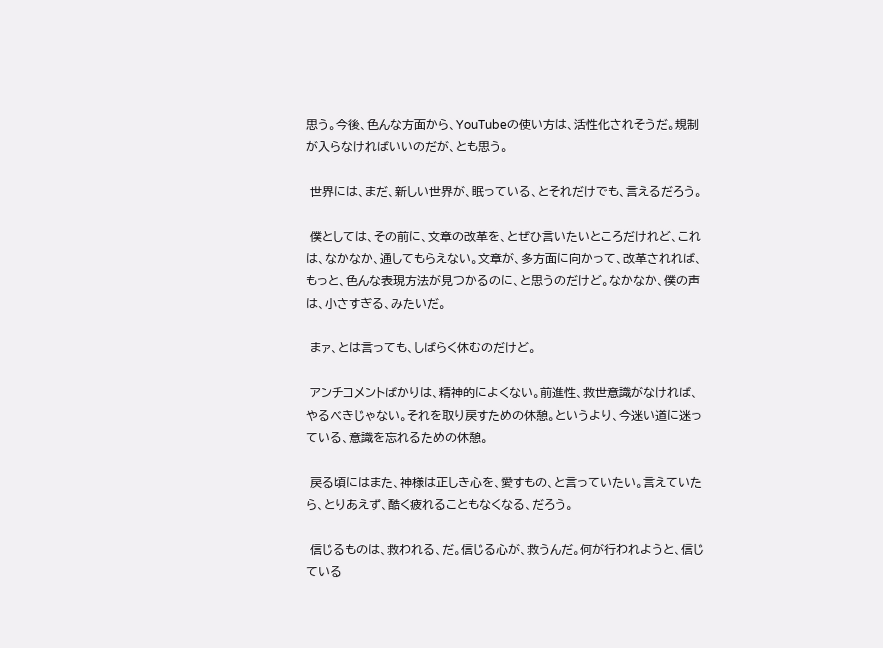思う。今後、色んな方面から、YouTubeの使い方は、活性化されそうだ。規制が入らなければいいのだが、とも思う。

 世界には、まだ、新しい世界が、眠っている、とそれだけでも、言えるだろう。

 僕としては、その前に、文章の改革を、とぜひ言いたいところだけれど、これは、なかなか、通してもらえない。文章が、多方面に向かって、改革されれば、もっと、色んな表現方法が見つかるのに、と思うのだけど。なかなか、僕の声は、小さすぎる、みたいだ。

 まァ、とは言っても、しばらく休むのだけど。

 アンチコメントばかりは、精神的によくない。前進性、救世意識がなければ、やるべきじゃない。それを取り戻すための休憩。というより、今迷い道に迷っている、意識を忘れるための休憩。

 戻る頃にはまた、神様は正しき心を、愛すもの、と言っていたい。言えていたら、とりあえず、酷く疲れることもなくなる、だろう。

 信じるものは、救われる、だ。信じる心が、救うんだ。何が行われようと、信じている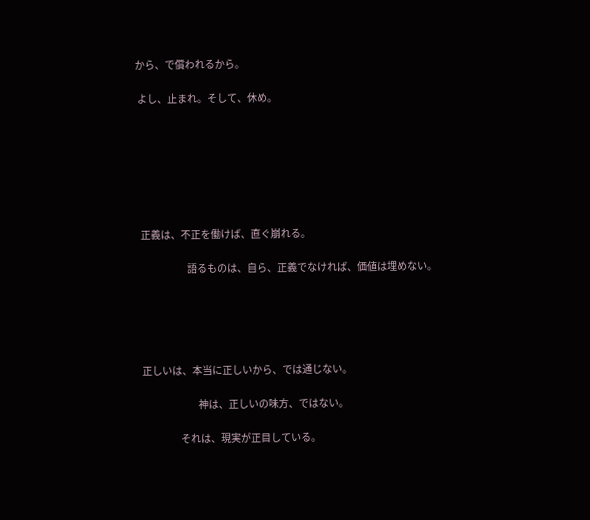から、で償われるから。

 よし、止まれ。そして、休め。







  正義は、不正を働けば、直ぐ崩れる。

                         語るものは、自ら、正義でなければ、価値は埋めない。





  正しいは、本当に正しいから、では通じない。

                              神は、正しいの味方、ではない。

                     それは、現実が正目している。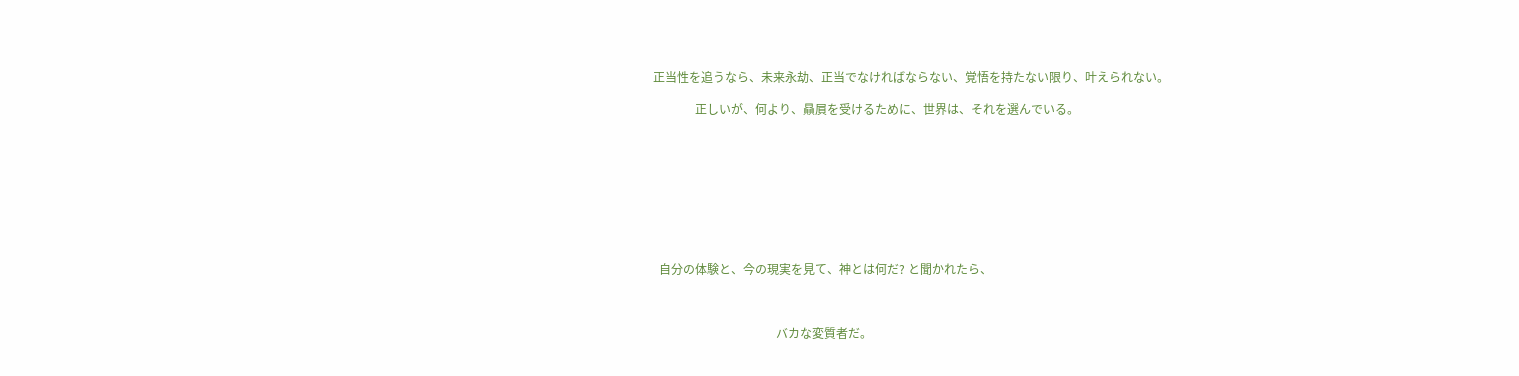正当性を追うなら、未来永劫、正当でなければならない、覚悟を持たない限り、叶えられない。

              正しいが、何より、贔屓を受けるために、世界は、それを選んでいる。









  自分の体験と、今の現実を見て、神とは何だ? と聞かれたら、



                                         バカな変質者だ。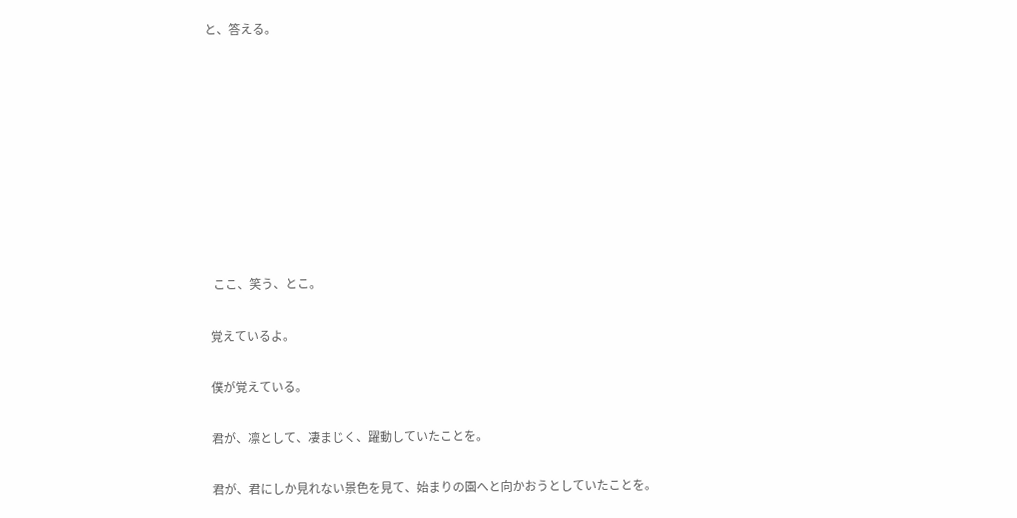と、答える。









  ここ、笑う、とこ。

 覚えているよ。

 僕が覚えている。

 君が、凛として、凄まじく、躍動していたことを。

 君が、君にしか見れない景色を見て、始まりの園へと向かおうとしていたことを。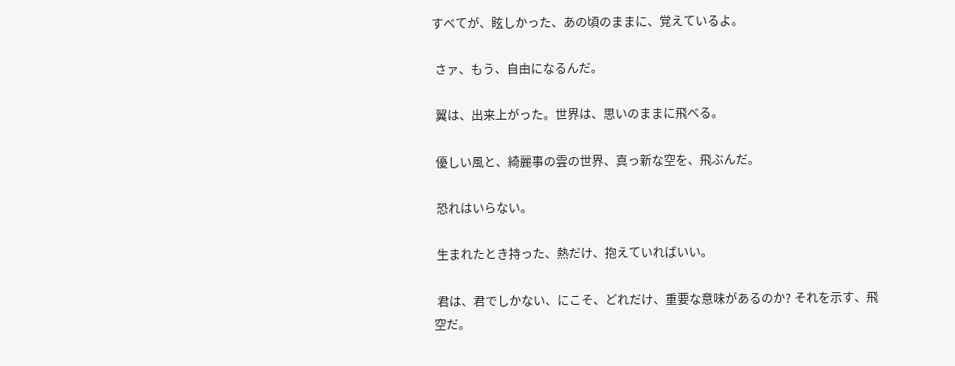すべてが、眩しかった、あの頃のままに、覚えているよ。

 さァ、もう、自由になるんだ。

 翼は、出来上がった。世界は、思いのままに飛べる。

 優しい風と、綺麗事の雲の世界、真っ新な空を、飛ぶんだ。

 恐れはいらない。

 生まれたとき持った、熱だけ、抱えていればいい。

 君は、君でしかない、にこそ、どれだけ、重要な意味があるのか? それを示す、飛空だ。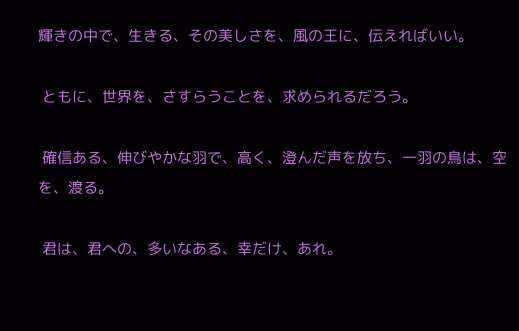輝きの中で、生きる、その美しさを、風の王に、伝えればいい。

 ともに、世界を、さすらうことを、求められるだろう。

 確信ある、伸びやかな羽で、高く、澄んだ声を放ち、一羽の鳥は、空を、渡る。

 君は、君への、多いなある、幸だけ、あれ。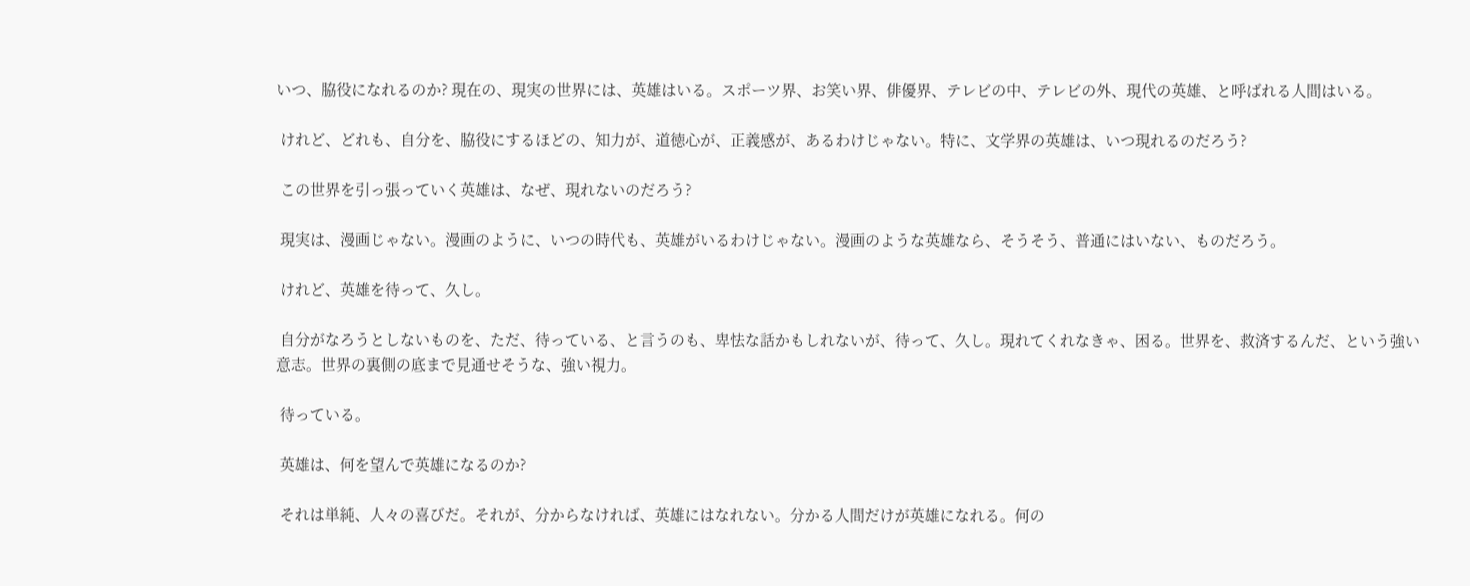いつ、脇役になれるのか? 現在の、現実の世界には、英雄はいる。スポーツ界、お笑い界、俳優界、テレビの中、テレビの外、現代の英雄、と呼ばれる人間はいる。

 けれど、どれも、自分を、脇役にするほどの、知力が、道徳心が、正義感が、あるわけじゃない。特に、文学界の英雄は、いつ現れるのだろう?

 この世界を引っ張っていく英雄は、なぜ、現れないのだろう?

 現実は、漫画じゃない。漫画のように、いつの時代も、英雄がいるわけじゃない。漫画のような英雄なら、そうそう、普通にはいない、ものだろう。

 けれど、英雄を待って、久し。

 自分がなろうとしないものを、ただ、待っている、と言うのも、卑怯な話かもしれないが、待って、久し。現れてくれなきゃ、困る。世界を、救済するんだ、という強い意志。世界の裏側の底まで見通せそうな、強い視力。

 待っている。

 英雄は、何を望んで英雄になるのか?

 それは単純、人々の喜びだ。それが、分からなければ、英雄にはなれない。分かる人間だけが英雄になれる。何の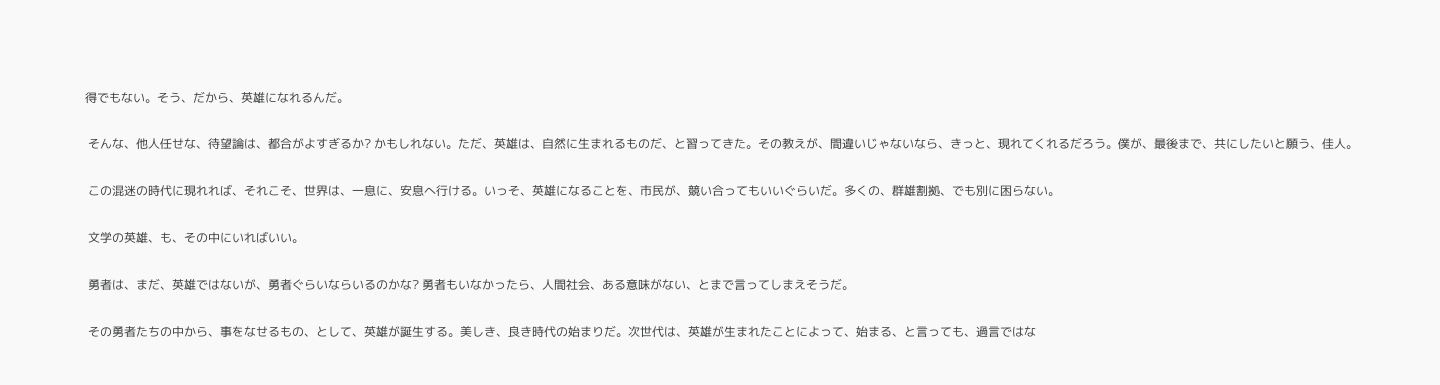得でもない。そう、だから、英雄になれるんだ。

 そんな、他人任せな、待望論は、都合がよすぎるか? かもしれない。ただ、英雄は、自然に生まれるものだ、と習ってきた。その教えが、間違いじゃないなら、きっと、現れてくれるだろう。僕が、最後まで、共にしたいと願う、佳人。

 この混迷の時代に現れれば、それこそ、世界は、一息に、安息へ行ける。いっそ、英雄になることを、市民が、競い合ってもいいぐらいだ。多くの、群雄割拠、でも別に困らない。

 文学の英雄、も、その中にいればいい。

 勇者は、まだ、英雄ではないが、勇者ぐらいならいるのかな? 勇者もいなかったら、人間社会、ある意味がない、とまで言ってしまえそうだ。

 その勇者たちの中から、事をなせるもの、として、英雄が誕生する。美しき、良き時代の始まりだ。次世代は、英雄が生まれたことによって、始まる、と言っても、過言ではな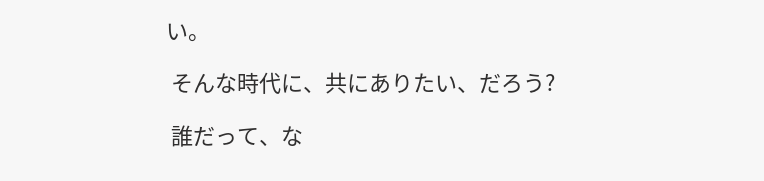い。

 そんな時代に、共にありたい、だろう?

 誰だって、な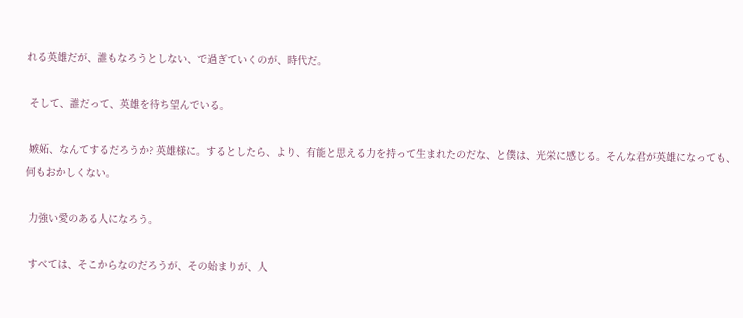れる英雄だが、誰もなろうとしない、で過ぎていくのが、時代だ。

 そして、誰だって、英雄を待ち望んでいる。

 嫉妬、なんてするだろうか? 英雄様に。するとしたら、より、有能と思える力を持って生まれたのだな、と僕は、光栄に感じる。そんな君が英雄になっても、何もおかしくない。

 力強い愛のある人になろう。

 すべては、そこからなのだろうが、その始まりが、人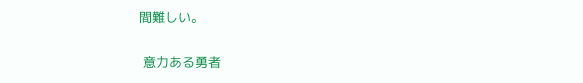間難しい。

 意力ある勇者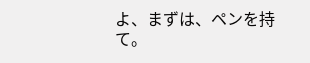よ、まずは、ペンを持て。